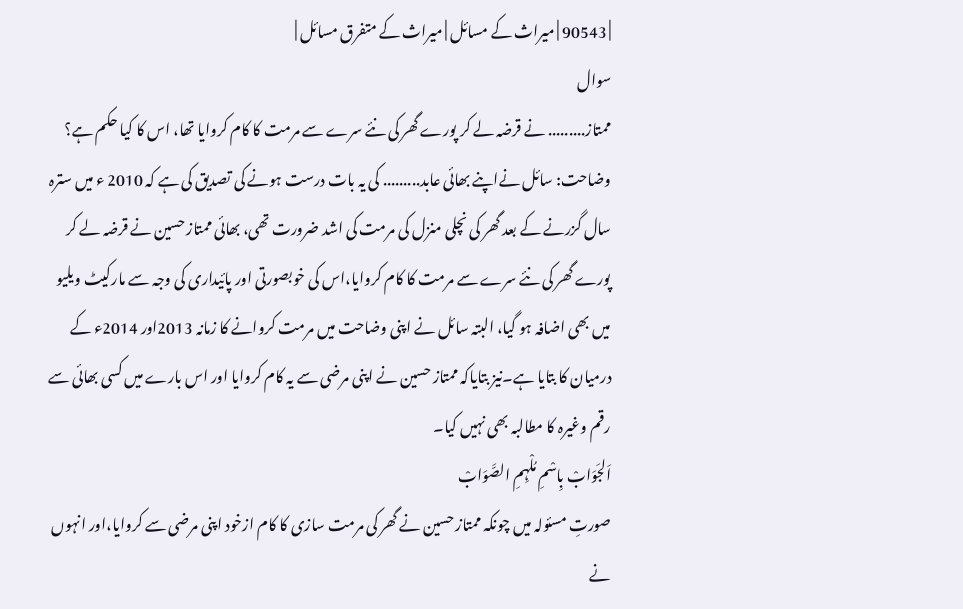| 90543 | میراث کے مسائل | میراث کے متفرق مسائل |
سوال
ممتاز......... نے قرضہ لے کر پورے گھر کی نئے سرے سے مرمت کا کام کروایا تھا، اس کا کیا حکم ہے؟
وضاحت: سائل نےاپنے بھائی عابد......... کی یہ بات درست ہونے کی تصدیق کی ہے کہ 2010 ء میں سترہ سال گزرنے کے بعد گھر کی نچلی منزل کی مرمت کی اشد ضرورت تھی، بھائی ممتاز حسین نے قرضہ لے کر پورے گھر کی نئے سرے سے مرمت کا کام کروایا،اس کی خوبصورتی اور پائیداری کی وجہ سے مارکیٹ ویلیو میں بھی اضافہ ہو گیا، البتہ سائل نے اپنی وضاحت میں مرمت کروانے کا زمانہ 2013اور 2014ء کے درمیان کا بتایا ہے۔نیز بتایاکہ ممتاز حسین نے اپنی مرضی سے یہ کام کروایا اور اس بارے میں کسی بھائی سے رقم وغیرہ کا مطالبہ بھی نہیں کیا۔
اَلجَوَابْ بِاسْمِ مُلْہِمِ الصَّوَابْ
صورتِ مسئولہ میں چونکہ ممتاز حسین نے گھر کی مرمت سازی کا کام ازخود اپنی مرضی سے کروایا،اور انہوں نے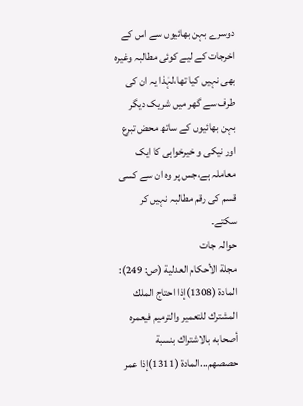دوسرے بہن بھائیوں سے اس کے اخرجات کے لیے کوئی مطالبہ وغیرہ بھی نہیں کیا تھا،لہٰذا یہ ان کی طرف سے گھر میں شریک دیگر بہن بھائیوں کے ساتھ محض تبرع اور نیکی و خیرخواہی کا ایک معاملہ ہے،جس پر وہ ان سے کسی قسم کی رقم مطالبہ نہیں کر سکتے۔
حوالہ جات
مجلة الأحكام العدلية (ص: 249):
المادة (1308)إذا احتاج الملك المشترك للتعمير والترميم فيعمره أصحابه بالاشتراك بنسبة حصصهم...المادة (1311)إذا عمر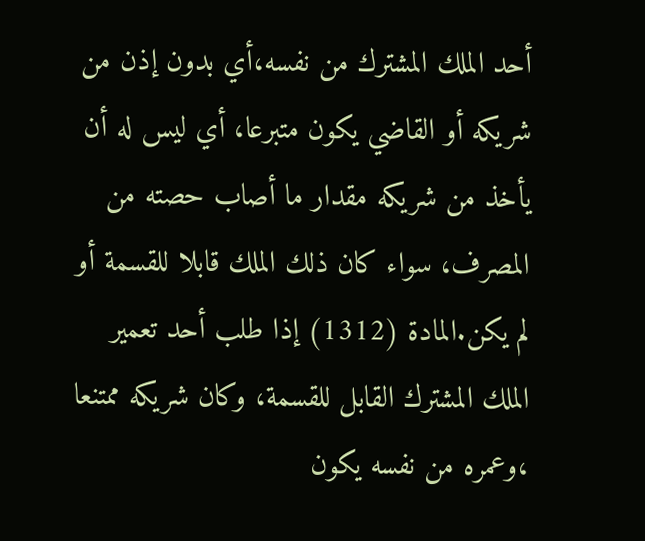أحد الملك المشترك من نفسه،أي بدون إذن من شريكه أو القاضي يكون متبرعا، أي ليس له أن يأخذ من شريكه مقدار ما أصاب حصته من المصرف، سواء كان ذلك الملك قابلا للقسمة أو لم يكن.المادة (1312) إذا طلب أحد تعمير الملك المشترك القابل للقسمة، وكان شريكه ممتنعا ،وعمره من نفسه يكون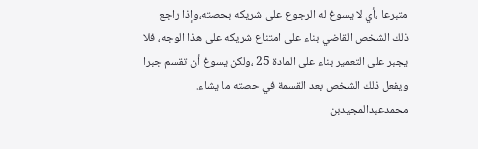متبرعا ،أي لا يسوغ له الرجوع على شريكه بحصته،وإذا راجع ذلك الشخص القاضي بناء على امتناع شريكه على هذا الوجه، فلا يجبر على التعمير بناء على المادة 25 ،ولكن يسوغ أن تقسم جبرا ويفعل ذلك الشخص بعد القسمة في حصته ما يشاء.
محمدعبدالمجیدبن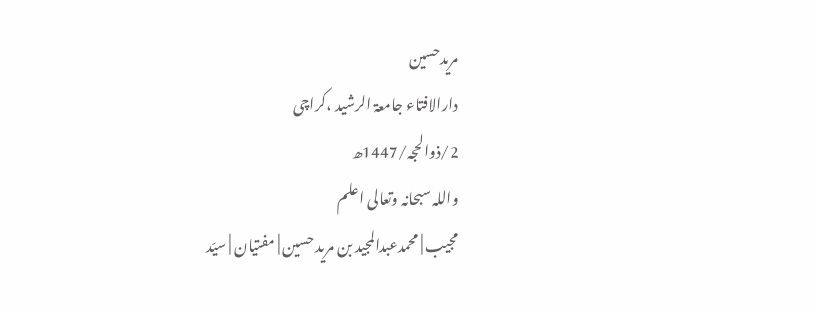مریدحسین
دارالافتاء جامعۃ الرشید ،کراچی
2/ذوالحجہ/1447ھ
واللہ سبحانہ وتعالی اعلم
مجیب | محمدعبدالمجید بن مرید حسین | مفتیان | سیّد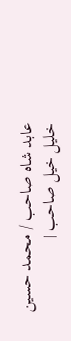عابد شاہ صاحب / محمد حسین خلیل خیل صاحب |